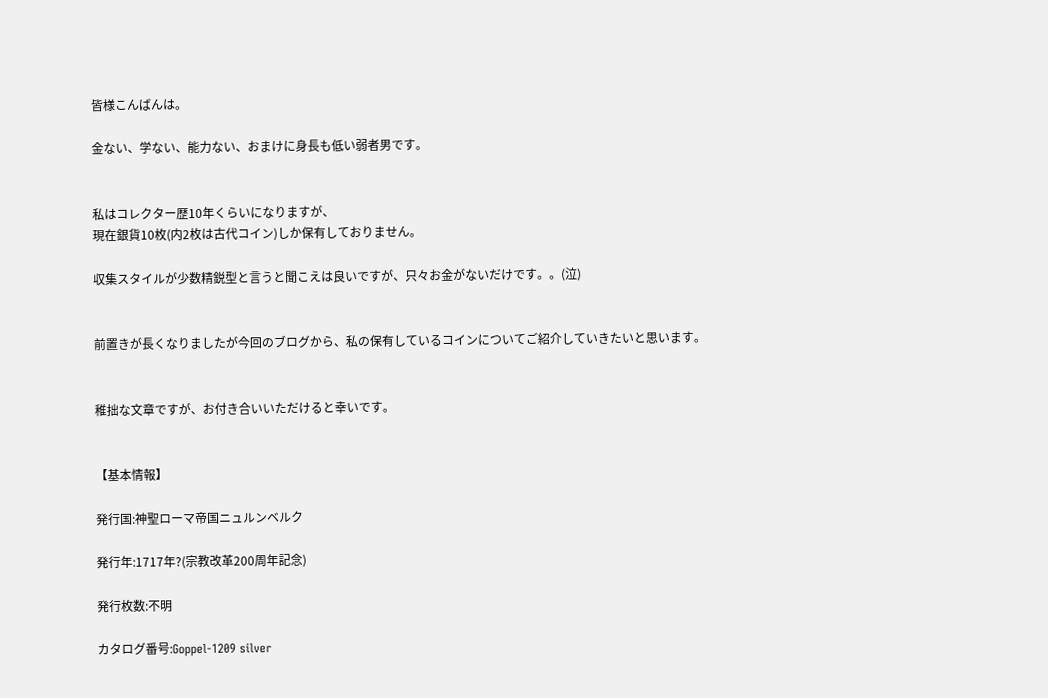皆様こんばんは。

金ない、学ない、能力ない、おまけに身長も低い弱者男です。


私はコレクター歴10年くらいになりますが、
現在銀貨10枚(内2枚は古代コイン)しか保有しておりません。

収集スタイルが少数精鋭型と言うと聞こえは良いですが、只々お金がないだけです。。(泣)


前置きが長くなりましたが今回のブログから、私の保有しているコインについてご紹介していきたいと思います。


稚拙な文章ですが、お付き合いいただけると幸いです。


【基本情報】

発行国:神聖ローマ帝国ニュルンベルク

発行年:1717年?(宗教改革200周年記念)

発行枚数:不明

カタログ番号:Goppel-1209 silver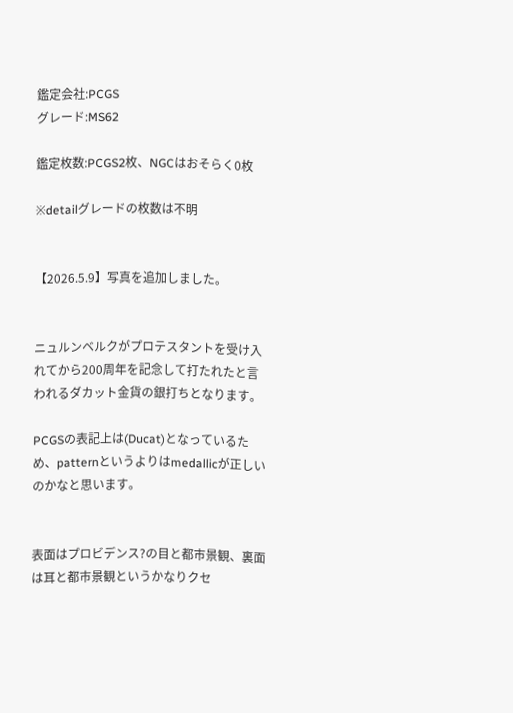鑑定会社:PCGS
グレード:MS62

鑑定枚数:PCGS2枚、NGCはおそらく0枚

※detailグレードの枚数は不明


【2026.5.9】写真を追加しました。


ニュルンベルクがプロテスタントを受け入れてから200周年を記念して打たれたと言われるダカット金貨の銀打ちとなります。

PCGSの表記上は(Ducat)となっているため、patternというよりはmedallicが正しいのかなと思います。


表面はプロビデンス?の目と都市景観、裏面は耳と都市景観というかなりクセ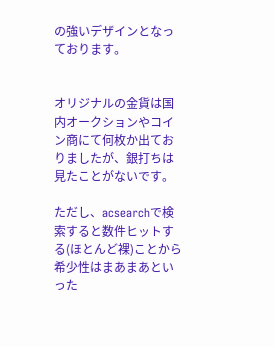の強いデザインとなっております。


オリジナルの金貨は国内オークションやコイン商にて何枚か出ておりましたが、銀打ちは見たことがないです。

ただし、acsearchで検索すると数件ヒットする(ほとんど裸)ことから希少性はまあまあといった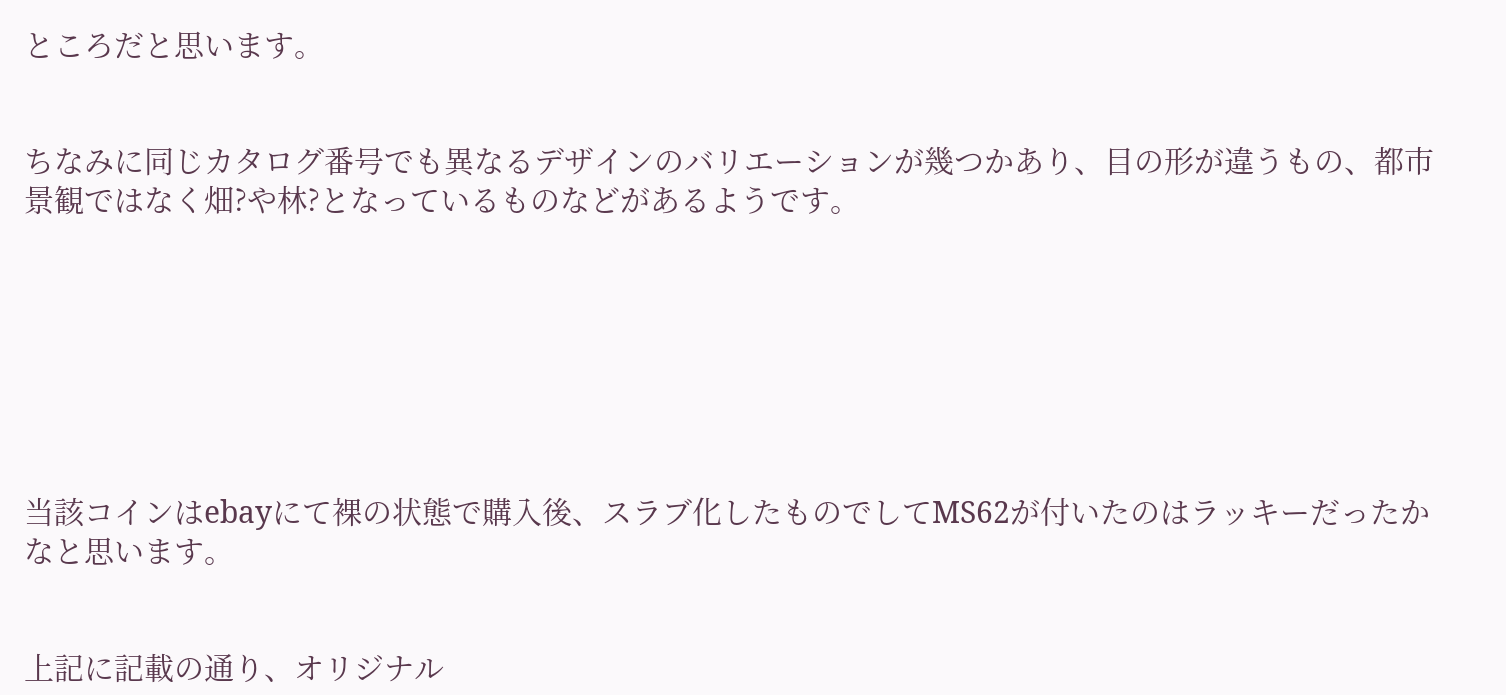ところだと思います。


ちなみに同じカタログ番号でも異なるデザインのバリエーションが幾つかあり、目の形が違うもの、都市景観ではなく畑?や林?となっているものなどがあるようです。







当該コインはebayにて裸の状態で購入後、スラブ化したものでしてMS62が付いたのはラッキーだったかなと思います。


上記に記載の通り、オリジナル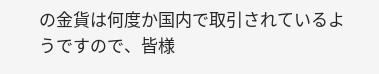の金貨は何度か国内で取引されているようですので、皆様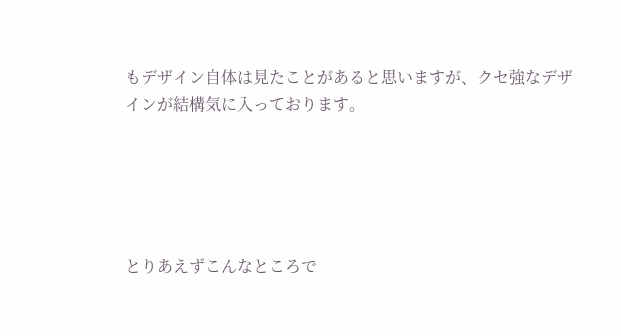もデザイン自体は見たことがあると思いますが、クセ強なデザインが結構気に入っております。





とりあえずこんなところで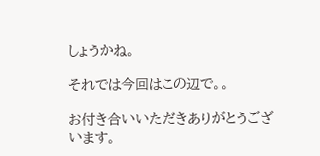しょうかね。

それでは今回はこの辺で。。

お付き合いいただきありがとうございます。